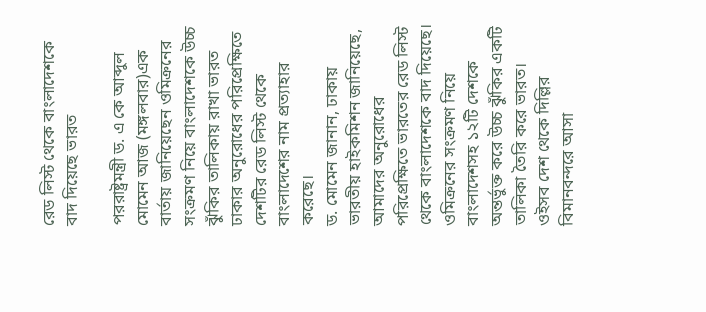রেড লিস্ট থেকে বাংলাদেশকে বাদ দিয়েছে ভারত

পররাষ্ট্রমন্ত্রী ড. এ কে আব্দুল মোমেন আজ (মঙ্গলবার)এক বার্তায় জানিয়েছেন ওমিক্রনের সংক্রমণ নিয়ে বাংলাদেশকে উচ্চ ঝুঁকির তালিকায় রাখা ভারত ঢাকার অনুরোধের পরিপ্রেক্ষিতে দেশটির রেড লিস্ট থেকে বাংলাদেশের নাম প্রত্যাহার করেছে।
ড. মোমেন জানান, ঢাকায় ভারতীয় হাইকমিশন জানিয়েছে, আমাদের অনুরোধের পরিপ্রেক্ষিতে ভারতের রেড লিস্ট থেকে বাংলাদেশকে বাদ দিয়েছে।
ওমিক্রনের সংক্রমণ নিয়ে বাংলাদেশসহ ১২টি দেশকে অন্তর্ভুক্ত করে উচ্চ ঝুঁকির একটি তালিকা তৈরি করে ভারত। ওইসব দেশ থেকে দিল্লির বিমানবন্দরে আসা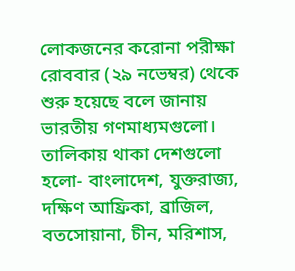লোকজনের করোনা পরীক্ষা রোববার (২৯ নভেম্বর) থেকে শুরু হয়েছে বলে জানায় ভারতীয় গণমাধ্যমগুলো।
তালিকায় থাকা দেশগুলো হলো- বাংলাদেশ, যুক্তরাজ্য, দক্ষিণ আফ্রিকা, ব্রাজিল, বতসোয়ানা, চীন, মরিশাস,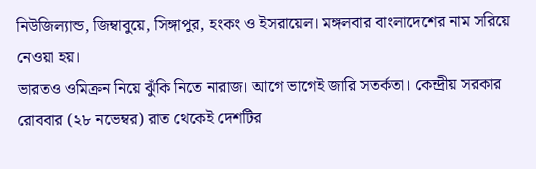নিউজিল্যান্ড, জিম্বাবুয়ে, সিঙ্গাপুর, হংকং ও ইসরায়েল। মঙ্গলবার বাংলাদেশের নাম সরিয়ে নেওয়া হয়।
ভারতও ওমিক্রন নিয়ে ঝুঁকি নিতে নারাজ। আগে ভাগেই জারি সতর্কতা। কেন্দ্রীয় সরকার রোববার (২৮ নভেম্বর) রাত থেকেই দেশটির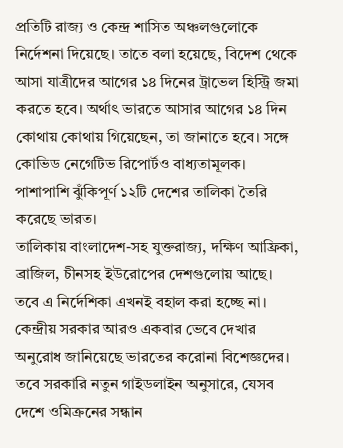প্রতিটি রাজ্য ও কেন্দ্র শাসিত অঞ্চলগুলোকে নির্দেশনা দিয়েছে। তাতে বলা হয়েছে, বিদেশ থেকে আসা যাত্রীদের আগের ১৪ দিনের ট্রাভেল হিস্ট্রি জমা করতে হবে। অর্থাৎ ভারতে আসার আগের ১৪ দিন কোথায় কোথায় গিয়েছেন, তা জানাতে হবে। সঙ্গে কোভিড নেগেটিভ রিপোর্টও বাধ্যতামূলক। পাশাপাশি ঝুঁকিপূর্ণ ১২টি দেশের তালিকা তৈরি করেছে ভারত।
তালিকায় বাংলাদেশ-সহ যুক্তরাজ্য, দক্ষিণ আফ্রিকা, ব্রাজিল, চীনসহ ইউরোপের দেশগুলোয় আছে। তবে এ নির্দেশিকা এখনই বহাল করা হচ্ছে না। কেন্দ্রীয় সরকার আরও একবার ভেবে দেখার অনুরোধ জানিয়েছে ভারতের করোনা বিশেজ্ঞদের।
তবে সরকারি নতুন গাইডলাইন অনুসারে, যেসব দেশে ওমিক্রনের সন্ধান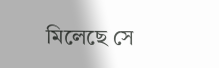মিলেছে সে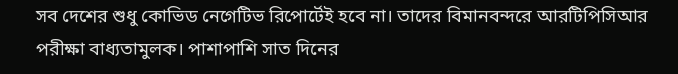সব দেশের শুধু কোভিড নেগেটিভ রিপোর্টেই হবে না। তাদের বিমানবন্দরে আরটিপিসিআর পরীক্ষা বাধ্যতামুলক। পাশাপাশি সাত দিনের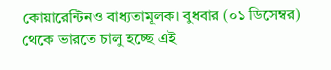কোয়ারেন্টিনও বাধ্যতামূলক। বুধবার (০১ ডিসেম্বর) থেকে ভারতে চালু হচ্ছে এই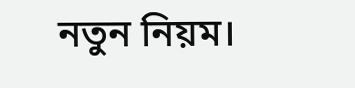নতুন নিয়ম।